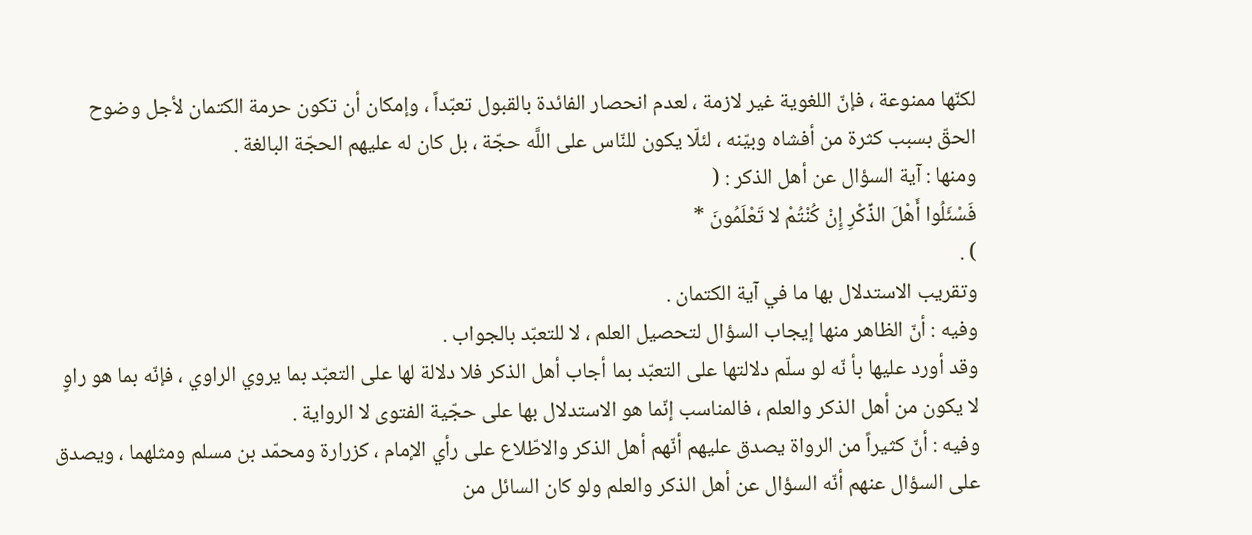لكنّها ممنوعة ، فإنّ اللغوية غير لازمة ، لعدم انحصار الفائدة بالقبول تعبّداً ، وإمكان أن تكون حرمة الكتمان لأجل وضوح الحقّ بسبب كثرة من أفشاه وبيّنه ، لئلّا يكون للنّاس على اللَّه حجّة ، بل كان له عليهم الحجّة البالغة .
ومنها : آية السؤال عن أهل الذكر : (
فَسْئَلُوا أَهْلَ الذِّكْرِ إِنْ كُنْتُمْ لا تَعْلَمُونَ *
) .
وتقريب الاستدلال بها ما في آية الكتمان .
وفيه : أنّ الظاهر منها إيجاب السؤال لتحصيل العلم ، لا للتعبّد بالجواب .
وقد أورد عليها بأ نّه لو سلّم دلالتها على التعبّد بما أجاب أهل الذكر فلا دلالة لها على التعبّد بما يروي الراوي ، فإنّه بما هو راوٍ لا يكون من أهل الذكر والعلم ، فالمناسب إنّما هو الاستدلال بها على حجّية الفتوى لا الرواية .
وفيه : أنّ كثيراً من الرواة يصدق عليهم أنّهم أهل الذكر والاطّلاع على رأي الإمام ، كزرارة ومحمّد بن مسلم ومثلهما ، ويصدق على السؤال عنهم أنّه السؤال عن أهل الذكر والعلم ولو كان السائل من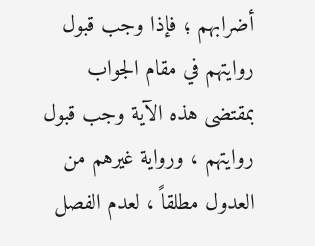أضرابهم ؛ فإذا وجب قبول روايتهم في مقام الجواب بمقتضى هذه الآية وجب قبول روايتهم ، ورواية غيرهم من العدول مطلقاً ، لعدم الفصل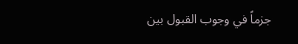جزماً في وجوب القبول بين